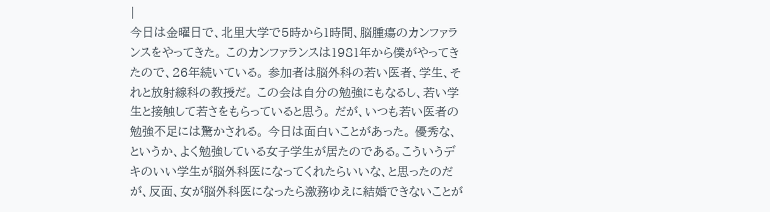|
今日は金曜日で、北里大学で5時から1時間、脳腫瘍のカンファランスをやってきた。 このカンファランスは1981年から僕がやってきたので、26年続いている。 参加者は脳外科の若い医者、学生、それと放射線科の教授だ。 この会は自分の勉強にもなるし、若い学生と接触して若さをもらっていると思う。 だが、いつも若い医者の勉強不足には驚かされる。 今日は面白いことがあった。 優秀な、というか、よく勉強している女子学生が居たのである。こういうデキのいい学生が脳外科医になってくれたらいいな、と思ったのだが、反面、女が脳外科医になったら激務ゆえに結婚できないことが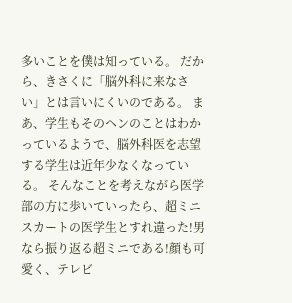多いことを僕は知っている。 だから、きさくに「脳外科に来なさい」とは言いにくいのである。 まあ、学生もそのヘンのことはわかっているようで、脳外科医を志望する学生は近年少なくなっている。 そんなことを考えながら医学部の方に歩いていったら、超ミニスカートの医学生とすれ違った!男なら振り返る超ミニである!顔も可愛く、テレビ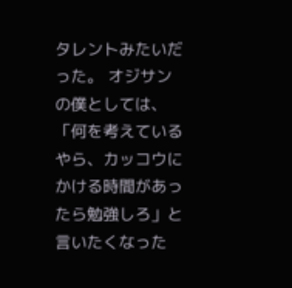タレントみたいだった。 オジサンの僕としては、 「何を考えているやら、カッコウにかける時間があったら勉強しろ」と言いたくなった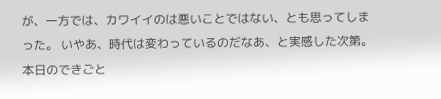が、一方では、カワイイのは悪いことではない、とも思ってしまった。 いやあ、時代は変わっているのだなあ、と実感した次第。 本日のできごと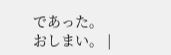であった。おしまい。 |